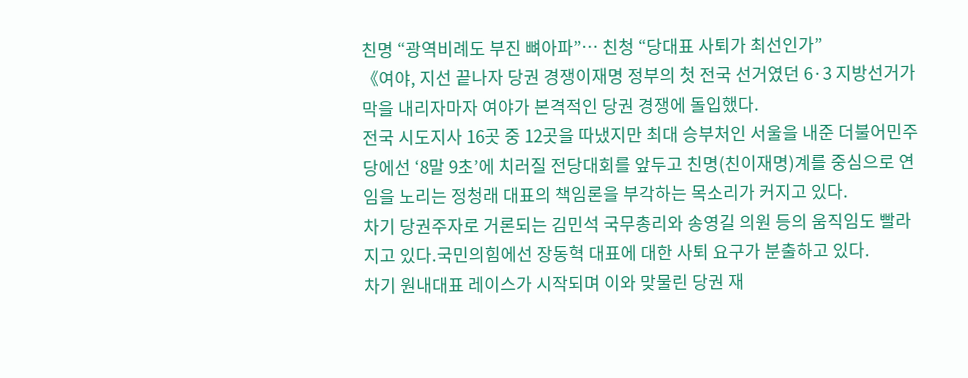친명 “광역비례도 부진 뼈아파”… 친청 “당대표 사퇴가 최선인가”
《여야, 지선 끝나자 당권 경쟁이재명 정부의 첫 전국 선거였던 6·3 지방선거가 막을 내리자마자 여야가 본격적인 당권 경쟁에 돌입했다.
전국 시도지사 16곳 중 12곳을 따냈지만 최대 승부처인 서울을 내준 더불어민주당에선 ‘8말 9초’에 치러질 전당대회를 앞두고 친명(친이재명)계를 중심으로 연임을 노리는 정청래 대표의 책임론을 부각하는 목소리가 커지고 있다.
차기 당권주자로 거론되는 김민석 국무총리와 송영길 의원 등의 움직임도 빨라지고 있다.국민의힘에선 장동혁 대표에 대한 사퇴 요구가 분출하고 있다.
차기 원내대표 레이스가 시작되며 이와 맞물린 당권 재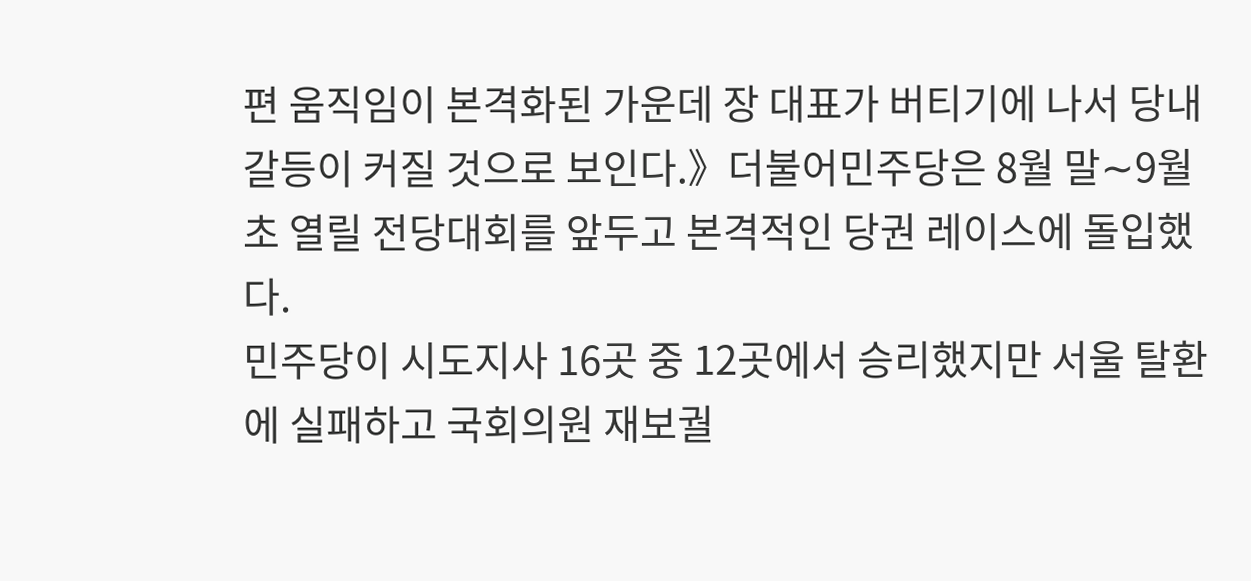편 움직임이 본격화된 가운데 장 대표가 버티기에 나서 당내 갈등이 커질 것으로 보인다.》더불어민주당은 8월 말∼9월 초 열릴 전당대회를 앞두고 본격적인 당권 레이스에 돌입했다.
민주당이 시도지사 16곳 중 12곳에서 승리했지만 서울 탈환에 실패하고 국회의원 재보궐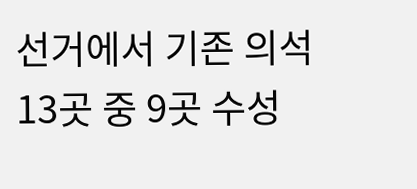선거에서 기존 의석 13곳 중 9곳 수성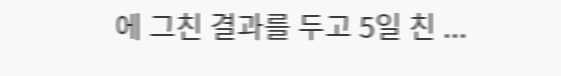에 그친 결과를 두고 5일 친 ...